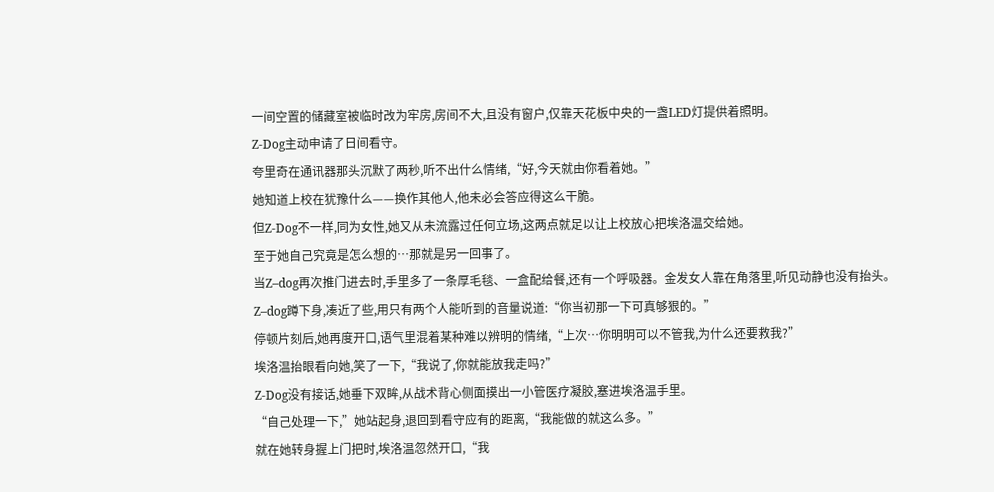一间空置的储藏室被临时改为牢房,房间不大,且没有窗户,仅靠天花板中央的一盏LED灯提供着照明。
Z-Dog主动申请了日间看守。
夸里奇在通讯器那头沉默了两秒,听不出什么情绪,“好,今天就由你看着她。”
她知道上校在犹豫什么——换作其他人,他未必会答应得这么干脆。
但Z-Dog不一样,同为女性,她又从未流露过任何立场,这两点就足以让上校放心把埃洛温交给她。
至于她自己究竟是怎么想的…那就是另一回事了。
当Z–dog再次推门进去时,手里多了一条厚毛毯、一盒配给餐,还有一个呼吸器。金发女人靠在角落里,听见动静也没有抬头。
Z–dog蹲下身,凑近了些,用只有两个人能听到的音量说道:“你当初那一下可真够狠的。”
停顿片刻后,她再度开口,语气里混着某种难以辨明的情绪,“上次…你明明可以不管我,为什么还要救我?”
埃洛温抬眼看向她,笑了一下,“我说了,你就能放我走吗?”
Z-Dog没有接话,她垂下双眸,从战术背心侧面摸出一小管医疗凝胶,塞进埃洛温手里。
“自己处理一下,”她站起身,退回到看守应有的距离,“我能做的就这么多。”
就在她转身握上门把时,埃洛温忽然开口,“我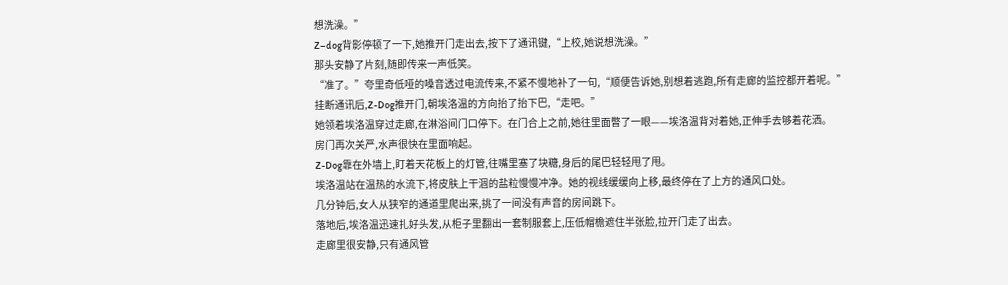想洗澡。”
Z–dog背影停顿了一下,她推开门走出去,按下了通讯键,“上校,她说想洗澡。”
那头安静了片刻,随即传来一声低笑。
“准了。”夸里奇低哑的嗓音透过电流传来,不紧不慢地补了一句,“顺便告诉她,别想着逃跑,所有走廊的监控都开着呢。”
挂断通讯后,Z-Dog推开门,朝埃洛温的方向抬了抬下巴,“走吧。”
她领着埃洛温穿过走廊,在淋浴间门口停下。在门合上之前,她往里面暼了一眼——埃洛温背对着她,正伸手去够着花洒。
房门再次关严,水声很快在里面响起。
Z-Dog靠在外墙上,盯着天花板上的灯管,往嘴里塞了块糖,身后的尾巴轻轻甩了甩。
埃洛温站在温热的水流下,将皮肤上干涸的盐粒慢慢冲净。她的视线缓缓向上移,最终停在了上方的通风口处。
几分钟后,女人从狭窄的通道里爬出来,挑了一间没有声音的房间跳下。
落地后,埃洛温迅速扎好头发,从柜子里翻出一套制服套上,压低帽檐遮住半张脸,拉开门走了出去。
走廊里很安静,只有通风管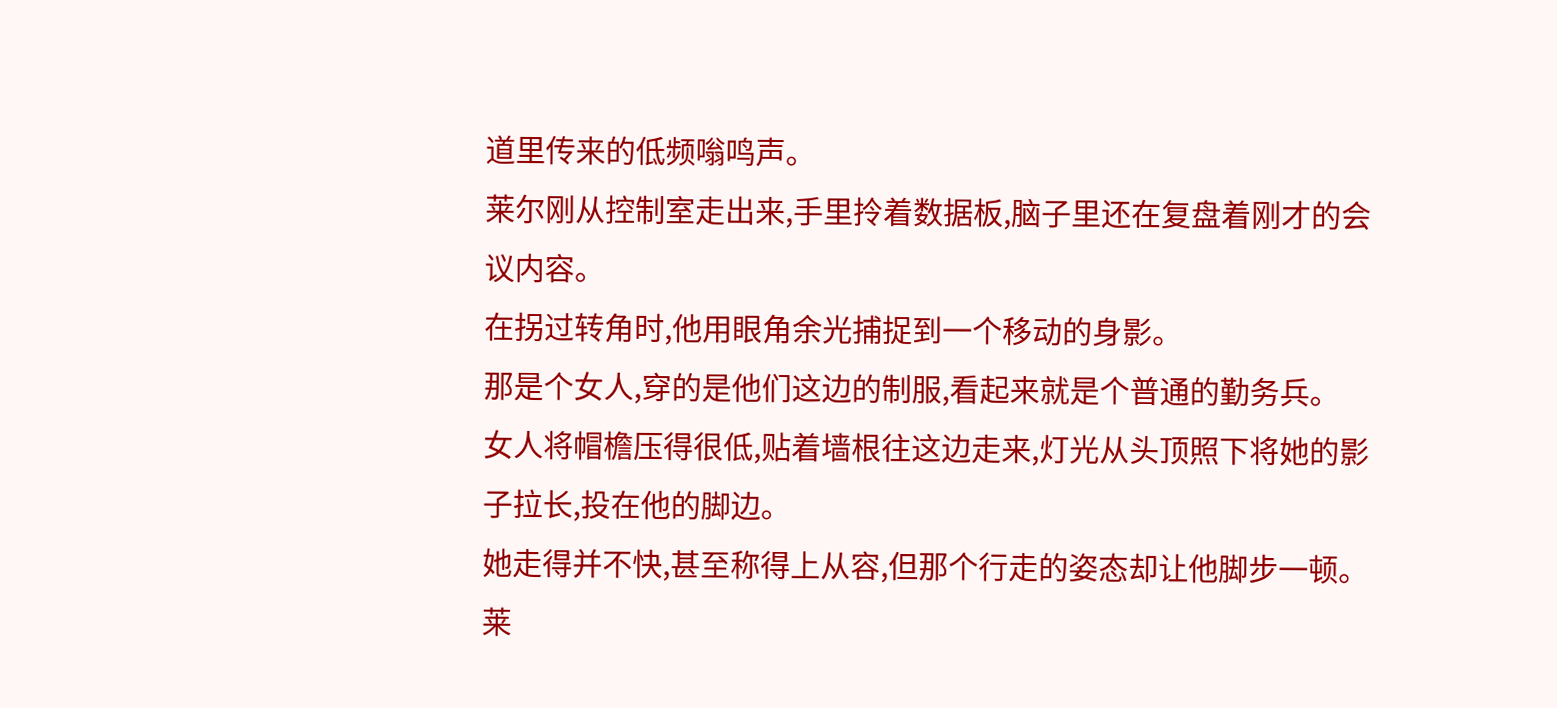道里传来的低频嗡鸣声。
莱尔刚从控制室走出来,手里拎着数据板,脑子里还在复盘着刚才的会议内容。
在拐过转角时,他用眼角余光捕捉到一个移动的身影。
那是个女人,穿的是他们这边的制服,看起来就是个普通的勤务兵。
女人将帽檐压得很低,贴着墙根往这边走来,灯光从头顶照下将她的影子拉长,投在他的脚边。
她走得并不快,甚至称得上从容,但那个行走的姿态却让他脚步一顿。
莱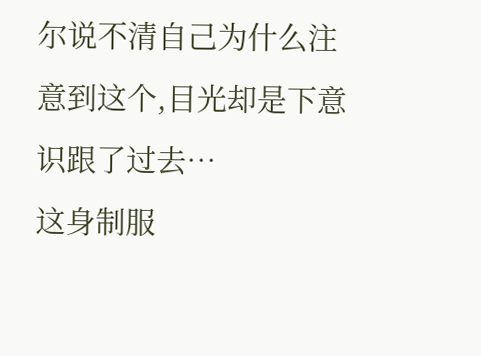尔说不清自己为什么注意到这个,目光却是下意识跟了过去…
这身制服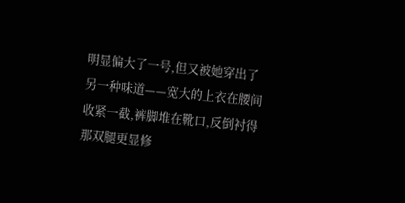明显偏大了一号,但又被她穿出了另一种味道——宽大的上衣在腰间收紧一截,裤脚堆在靴口,反倒衬得那双腿更显修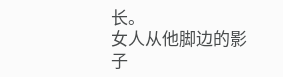长。
女人从他脚边的影子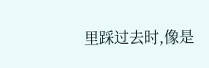里踩过去时,像是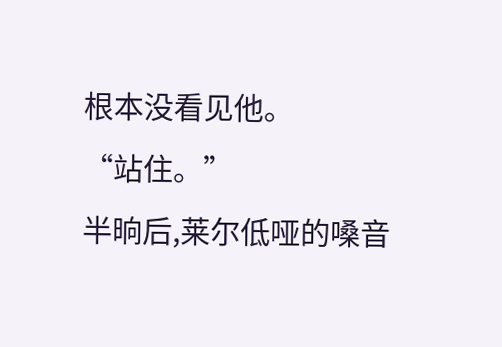根本没看见他。
“站住。”
半晌后,莱尔低哑的嗓音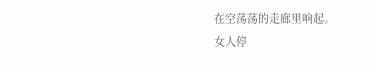在空荡荡的走廊里响起。
女人停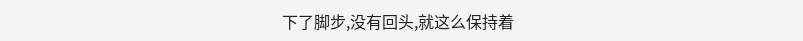下了脚步,没有回头,就这么保持着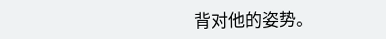背对他的姿势。